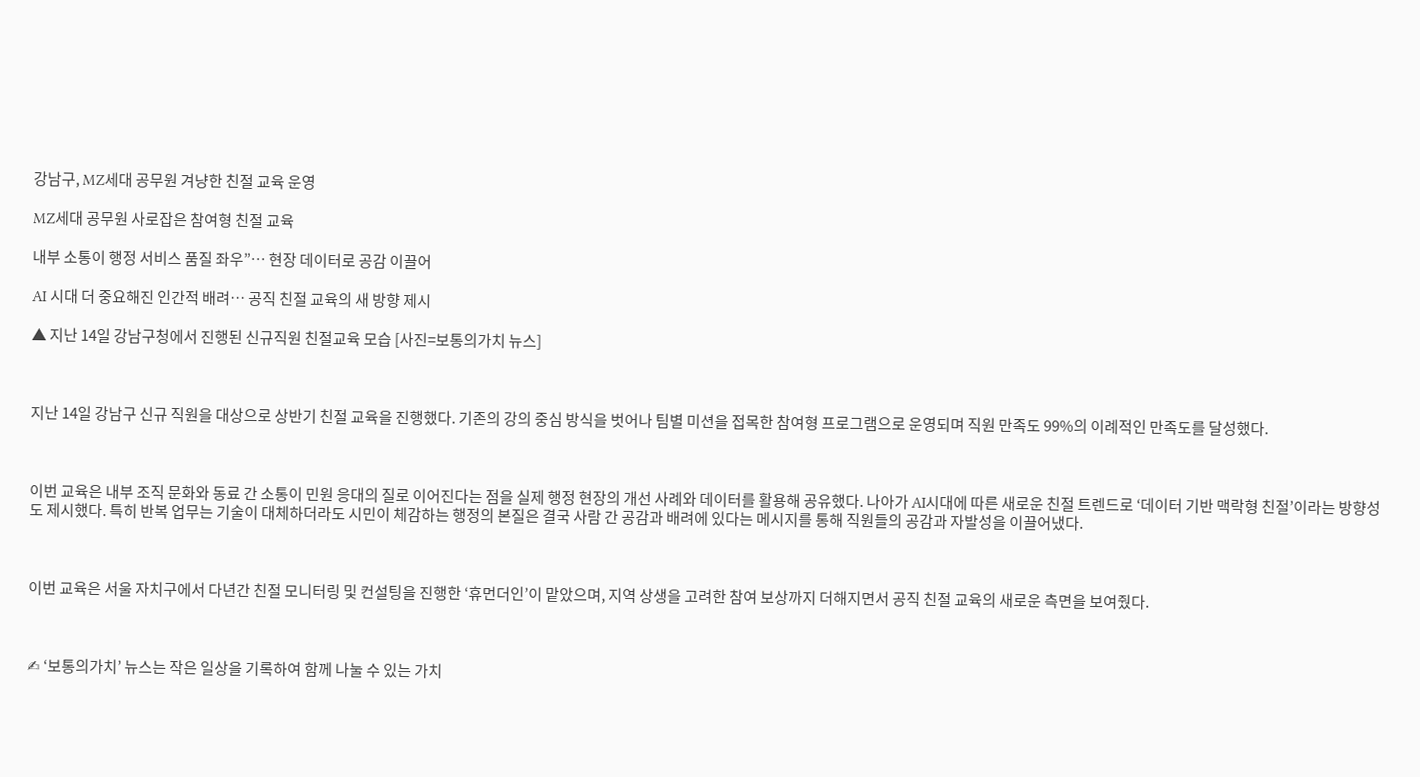강남구, MZ세대 공무원 겨냥한 친절 교육 운영

MZ세대 공무원 사로잡은 참여형 친절 교육

내부 소통이 행정 서비스 품질 좌우”… 현장 데이터로 공감 이끌어

AI 시대 더 중요해진 인간적 배려… 공직 친절 교육의 새 방향 제시

▲ 지난 14일 강남구청에서 진행된 신규직원 친절교육 모습 [사진=보통의가치 뉴스]



지난 14일 강남구 신규 직원을 대상으로 상반기 친절 교육을 진행했다. 기존의 강의 중심 방식을 벗어나 팀별 미션을 접목한 참여형 프로그램으로 운영되며 직원 만족도 99%의 이례적인 만족도를 달성했다.



이번 교육은 내부 조직 문화와 동료 간 소통이 민원 응대의 질로 이어진다는 점을 실제 행정 현장의 개선 사례와 데이터를 활용해 공유했다. 나아가 AI시대에 따른 새로운 친절 트렌드로 ‘데이터 기반 맥락형 친절’이라는 방향성도 제시했다. 특히 반복 업무는 기술이 대체하더라도 시민이 체감하는 행정의 본질은 결국 사람 간 공감과 배려에 있다는 메시지를 통해 직원들의 공감과 자발성을 이끌어냈다.



이번 교육은 서울 자치구에서 다년간 친절 모니터링 및 컨설팅을 진행한 ‘휴먼더인’이 맡았으며, 지역 상생을 고려한 참여 보상까지 더해지면서 공직 친절 교육의 새로운 측면을 보여줬다.



✍ ‘보통의가치’ 뉴스는 작은 일상을 기록하여 함께 나눌 수 있는 가치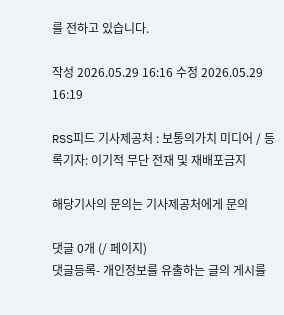를 전하고 있습니다.

작성 2026.05.29 16:16 수정 2026.05.29 16:19

RSS피드 기사제공처 : 보통의가치 미디어 / 등록기자: 이기적 무단 전재 및 재배포금지

해당기사의 문의는 기사제공처에게 문의

댓글 0개 (/ 페이지)
댓글등록- 개인정보를 유출하는 글의 게시를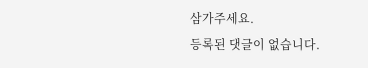삼가주세요.
등록된 댓글이 없습니다.